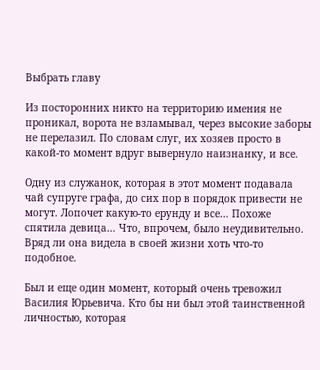Выбрать главу

Из посторонних никто на территорию имения не проникал, ворота не взламывал, через высокие заборы не перелазил. По словам слуг, их хозяев просто в какой-то момент вдруг вывернуло наизнанку, и все.

Одну из служанок, которая в этот момент подавала чай супруге графа, до сих пор в порядок привести не могут. Лопочет какую-то ерунду и все… Похоже спятила девица… Что, впрочем, было неудивительно. Вряд ли она видела в своей жизни хоть что-то подобное.

Был и еще один момент, который очень тревожил Василия Юрьевича. Кто бы ни был этой таинственной личностью, которая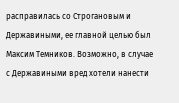расправилась со Строгановым и Державиными, ее главной целью был Максим Темников. Возможно, в случае с Державиными вред хотели нанести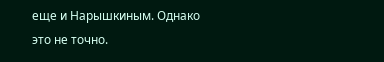еще и Нарышкиным. Однако это не точно.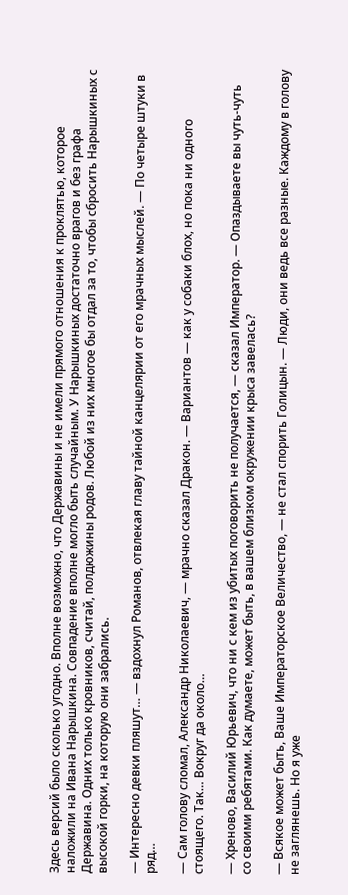Здесь версий было сколько угодно. Вполне возможно, что Державины и не имели прямого отношения к проклятью, которое наложили на Ивана Нарышкина. Совпадение вполне могло быть случайным. У Нарышкиных достаточно врагов и без графа Державина. Одних только кровников, считай, полдюжины родов. Любой из них многое бы отдал за то, чтобы сбросить Нарышкиных с высокой горки, на которую они забрались.

— Интересно девки пляшут… — вздохнул Романов, отвлекая главу тайной канцелярии от его мрачных мыслей. — По четыре штуки в ряд…

— Сам голову сломал, Александр Николаевич, — мрачно сказал Дракон. — Вариантов — как у собаки блох, но пока ни одного стоящего. Так… Вокруг да около…

— Хреново, Василий Юрьевич, что ни с кем из убитых поговорить не получается, — сказал Император. — Опаздываете вы чуть-чуть со своими ребятами. Как думаете, может быть, в вашем близком окружении крыса завелась?

— Всякое может быть, Ваше Императорское Величество, — не стал спорить Голицын. — Люди, они ведь все разные. Каждому в голову не заглянешь. Но я уже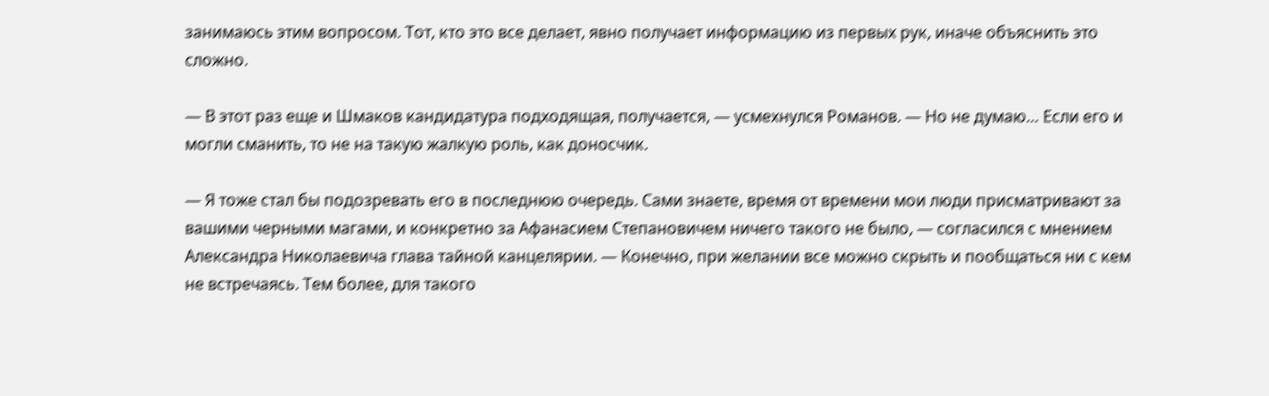занимаюсь этим вопросом. Тот, кто это все делает, явно получает информацию из первых рук, иначе объяснить это сложно.

— В этот раз еще и Шмаков кандидатура подходящая, получается, — усмехнулся Романов. — Но не думаю… Если его и могли сманить, то не на такую жалкую роль, как доносчик.

— Я тоже стал бы подозревать его в последнюю очередь. Сами знаете, время от времени мои люди присматривают за вашими черными магами, и конкретно за Афанасием Степановичем ничего такого не было, — согласился с мнением Александра Николаевича глава тайной канцелярии. — Конечно, при желании все можно скрыть и пообщаться ни с кем не встречаясь. Тем более, для такого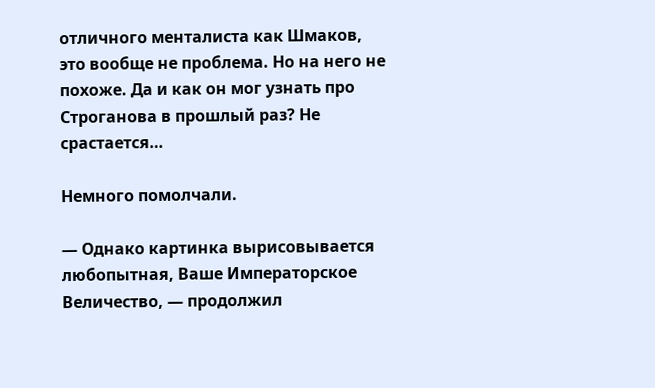отличного менталиста как Шмаков, это вообще не проблема. Но на него не похоже. Да и как он мог узнать про Строганова в прошлый раз? Не срастается…

Немного помолчали.

— Однако картинка вырисовывается любопытная, Ваше Императорское Величество, — продолжил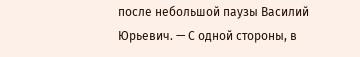после небольшой паузы Василий Юрьевич. — С одной стороны, в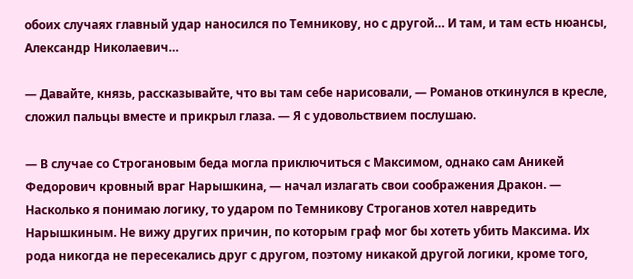обоих случаях главный удар наносился по Темникову, но с другой… И там, и там есть нюансы, Александр Николаевич…

— Давайте, князь, рассказывайте, что вы там себе нарисовали, — Романов откинулся в кресле, сложил пальцы вместе и прикрыл глаза. — Я с удовольствием послушаю.

— В случае со Строгановым беда могла приключиться с Максимом, однако сам Аникей Федорович кровный враг Нарышкина, — начал излагать свои соображения Дракон. — Насколько я понимаю логику, то ударом по Темникову Строганов хотел навредить Нарышкиным. Не вижу других причин, по которым граф мог бы хотеть убить Максима. Их рода никогда не пересекались друг с другом, поэтому никакой другой логики, кроме того,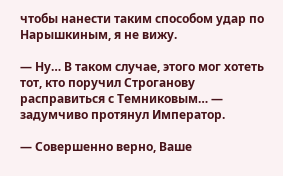чтобы нанести таким способом удар по Нарышкиным, я не вижу.

— Ну… В таком случае, этого мог хотеть тот, кто поручил Строганову расправиться с Темниковым… — задумчиво протянул Император.

— Совершенно верно, Ваше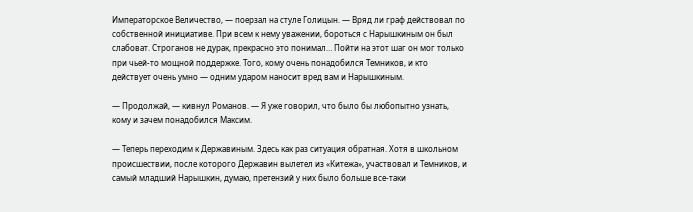Императорское Величество, — поерзал на стуле Голицын. — Вряд ли граф действовал по собственной инициативе. При всем к нему уважении, бороться с Нарышкиным он был слабоват. Строганов не дурак, прекрасно это понимал… Пойти на этот шаг он мог только при чьей-то мощной поддержке. Того, кому очень понадобился Темников, и кто действует очень умно — одним ударом наносит вред вам и Нарышкиным.

— Продолжай, — кивнул Романов. — Я уже говорил, что было бы любопытно узнать, кому и зачем понадобился Максим.

— Теперь переходим к Державиным. Здесь как раз ситуация обратная. Хотя в школьном происшествии, после которого Державин вылетел из «Китежа», участвовал и Темников, и самый младший Нарышкин, думаю, претензий у них было больше все-таки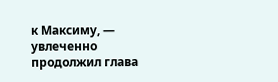к Максиму, — увлеченно продолжил глава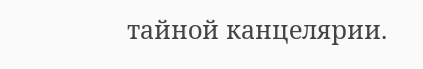тайной канцелярии.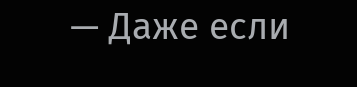— Даже если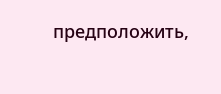предположить,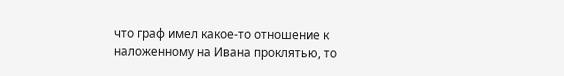что граф имел какое-то отношение к наложенному на Ивана проклятью, то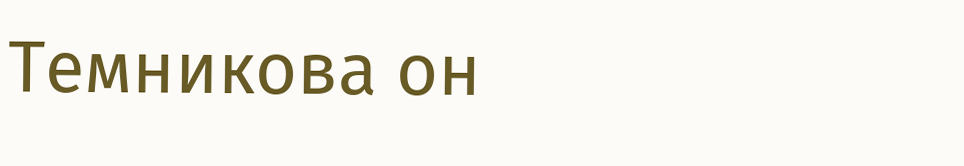Темникова он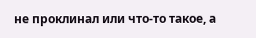не проклинал или что-то такое, а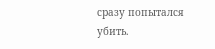сразу попытался убить.